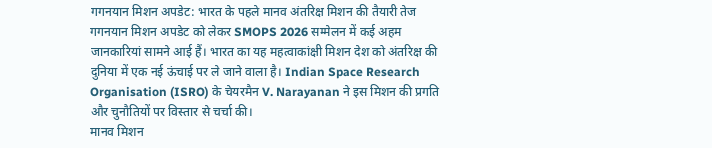गगनयान मिशन अपडेट: भारत के पहले मानव अंतरिक्ष मिशन की तैयारी तेज
गगनयान मिशन अपडेट को लेकर SMOPS 2026 सम्मेलन में कई अहम जानकारियां सामने आई हैं। भारत का यह महत्वाकांक्षी मिशन देश को अंतरिक्ष की दुनिया में एक नई ऊंचाई पर ले जाने वाला है। Indian Space Research Organisation (ISRO) के चेयरमैन V. Narayanan ने इस मिशन की प्रगति और चुनौतियों पर विस्तार से चर्चा की।
मानव मिशन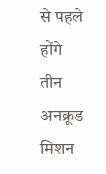से पहले होंगे तीन अनक्रूड मिशन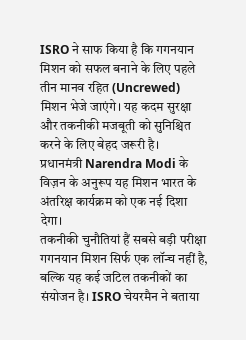ISRO ने साफ किया है कि गगनयान मिशन को सफल बनाने के लिए पहले तीन मानव रहित (Uncrewed) मिशन भेजे जाएंगे। यह कदम सुरक्षा और तकनीकी मजबूती को सुनिश्चित करने के लिए बेहद जरूरी है।
प्रधानमंत्री Narendra Modi के विज़न के अनुरूप यह मिशन भारत के अंतरिक्ष कार्यक्रम को एक नई दिशा देगा।
तकनीकी चुनौतियां हैं सबसे बड़ी परीक्षा
गगनयान मिशन सिर्फ एक लॉन्च नहीं है, बल्कि यह कई जटिल तकनीकों का संयोजन है। ISRO चेयरमैन ने बताया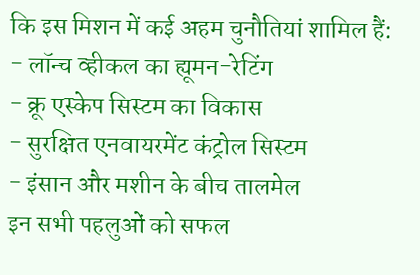कि इस मिशन में कई अहम चुनौतियां शामिल हैं:
- लॉन्च व्हीकल का ह्यूमन-रेटिंग
- क्रू एस्केप सिस्टम का विकास
- सुरक्षित एनवायरमेंट कंट्रोल सिस्टम
- इंसान और मशीन के बीच तालमेल
इन सभी पहलुओं को सफल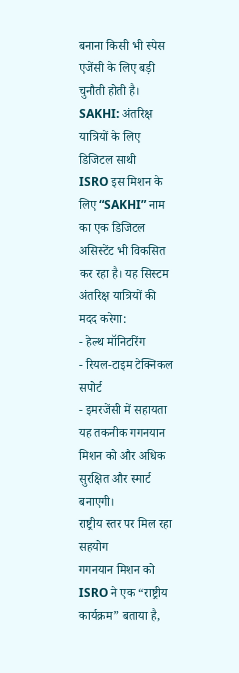बनाना किसी भी स्पेस एजेंसी के लिए बड़ी चुनौती होती है।
SAKHI: अंतरिक्ष यात्रियों के लिए डिजिटल साथी
ISRO इस मिशन के लिए “SAKHI” नाम का एक डिजिटल असिस्टेंट भी विकसित कर रहा है। यह सिस्टम अंतरिक्ष यात्रियों की मदद करेगा:
- हेल्थ मॉनिटरिंग
- रियल-टाइम टेक्निकल सपोर्ट
- इमरजेंसी में सहायता
यह तकनीक गगनयान मिशन को और अधिक सुरक्षित और स्मार्ट बनाएगी।
राष्ट्रीय स्तर पर मिल रहा सहयोग
गगनयान मिशन को ISRO ने एक “राष्ट्रीय कार्यक्रम” बताया है,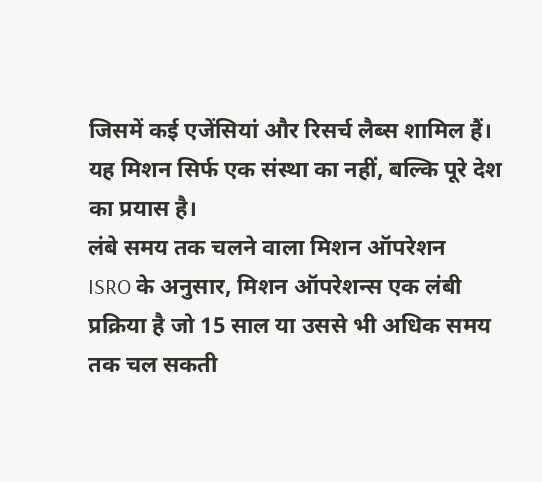जिसमें कई एजेंसियां और रिसर्च लैब्स शामिल हैं। यह मिशन सिर्फ एक संस्था का नहीं, बल्कि पूरे देश का प्रयास है।
लंबे समय तक चलने वाला मिशन ऑपरेशन
ISRO के अनुसार, मिशन ऑपरेशन्स एक लंबी प्रक्रिया है जो 15 साल या उससे भी अधिक समय तक चल सकती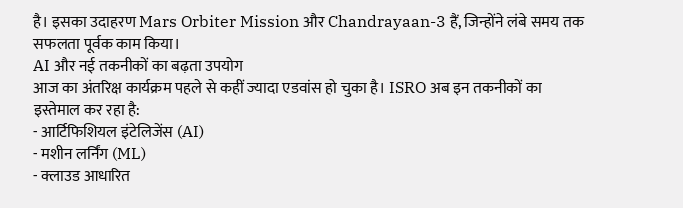है। इसका उदाहरण Mars Orbiter Mission और Chandrayaan-3 हैं, जिन्होंने लंबे समय तक सफलता पूर्वक काम किया।
AI और नई तकनीकों का बढ़ता उपयोग
आज का अंतरिक्ष कार्यक्रम पहले से कहीं ज्यादा एडवांस हो चुका है। ISRO अब इन तकनीकों का इस्तेमाल कर रहा है:
- आर्टिफिशियल इंटेलिजेंस (AI)
- मशीन लर्निंग (ML)
- क्लाउड आधारित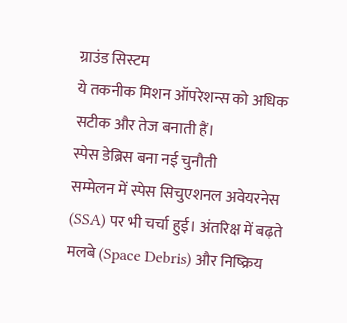ग्राउंड सिस्टम
ये तकनीक मिशन ऑपरेशन्स को अधिक सटीक और तेज बनाती हैं।
स्पेस डेब्रिस बना नई चुनौती
सम्मेलन में स्पेस सिचुएशनल अवेयरनेस (SSA) पर भी चर्चा हुई। अंतरिक्ष में बढ़ते मलबे (Space Debris) और निष्क्रिय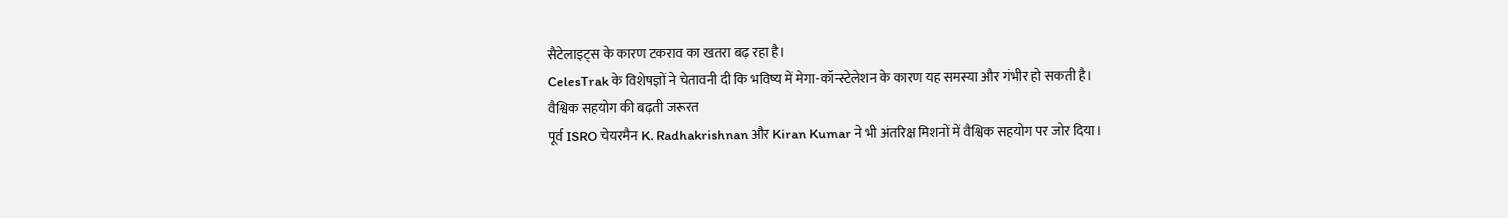सैटेलाइट्स के कारण टकराव का खतरा बढ़ रहा है।
CelesTrak के विशेषज्ञों ने चेतावनी दी कि भविष्य में मेगा-कॉन्स्टेलेशन के कारण यह समस्या और गंभीर हो सकती है।
वैश्विक सहयोग की बढ़ती जरूरत
पूर्व ISRO चेयरमैन K. Radhakrishnan और Kiran Kumar ने भी अंतरिक्ष मिशनों में वैश्विक सहयोग पर जोर दिया।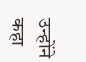उन्होंने कहा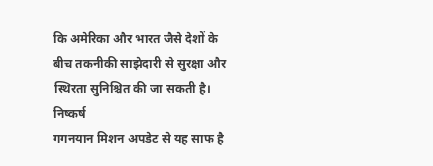कि अमेरिका और भारत जैसे देशों के बीच तकनीकी साझेदारी से सुरक्षा और स्थिरता सुनिश्चित की जा सकती है।
निष्कर्ष
गगनयान मिशन अपडेट से यह साफ है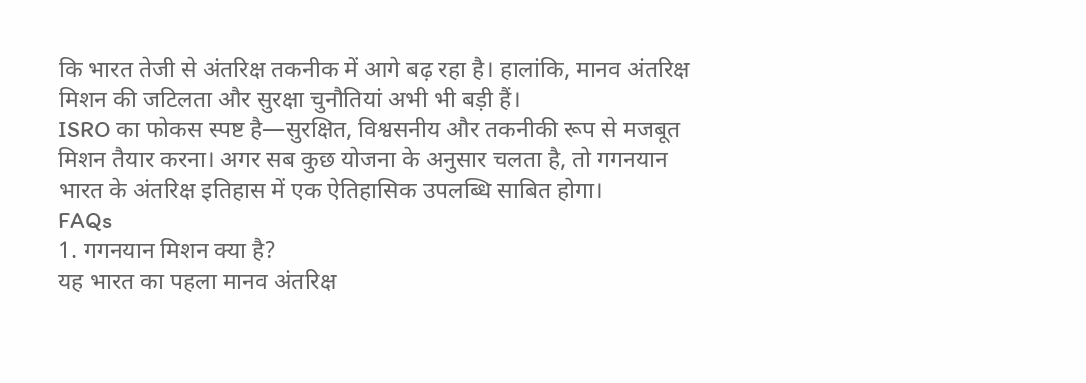कि भारत तेजी से अंतरिक्ष तकनीक में आगे बढ़ रहा है। हालांकि, मानव अंतरिक्ष मिशन की जटिलता और सुरक्षा चुनौतियां अभी भी बड़ी हैं।
ISRO का फोकस स्पष्ट है—सुरक्षित, विश्वसनीय और तकनीकी रूप से मजबूत मिशन तैयार करना। अगर सब कुछ योजना के अनुसार चलता है, तो गगनयान भारत के अंतरिक्ष इतिहास में एक ऐतिहासिक उपलब्धि साबित होगा।
FAQs
1. गगनयान मिशन क्या है?
यह भारत का पहला मानव अंतरिक्ष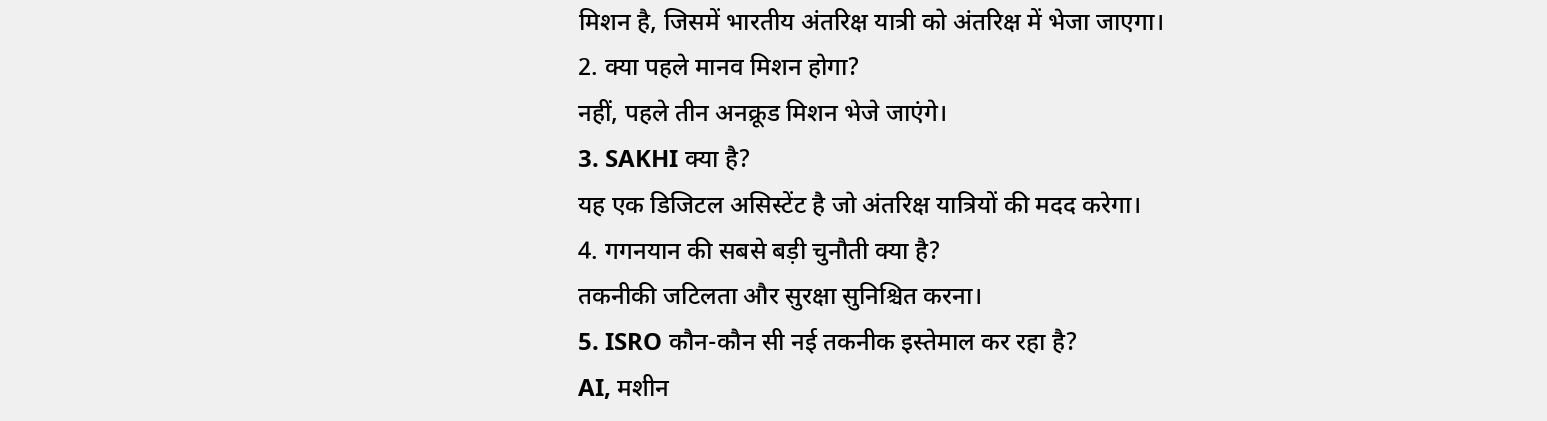मिशन है, जिसमें भारतीय अंतरिक्ष यात्री को अंतरिक्ष में भेजा जाएगा।
2. क्या पहले मानव मिशन होगा?
नहीं, पहले तीन अनक्रूड मिशन भेजे जाएंगे।
3. SAKHI क्या है?
यह एक डिजिटल असिस्टेंट है जो अंतरिक्ष यात्रियों की मदद करेगा।
4. गगनयान की सबसे बड़ी चुनौती क्या है?
तकनीकी जटिलता और सुरक्षा सुनिश्चित करना।
5. ISRO कौन-कौन सी नई तकनीक इस्तेमाल कर रहा है?
AI, मशीन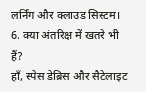लर्निंग और क्लाउड सिस्टम।
6. क्या अंतरिक्ष में खतरे भी हैं?
हाँ, स्पेस डेब्रिस और सैटेलाइट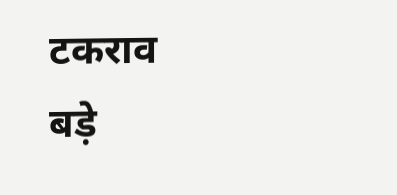टकराव बड़े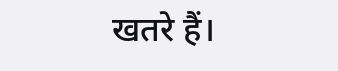खतरे हैं।